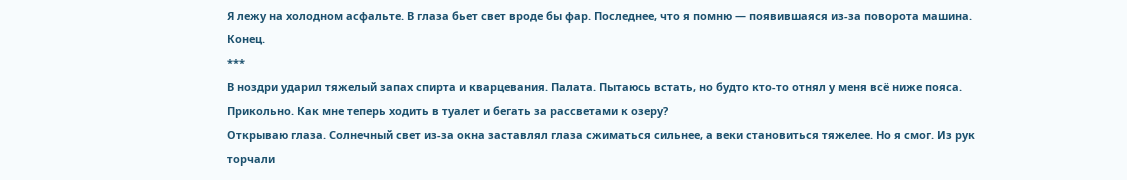Я лежу на холодном асфальте. В глаза бьет свет вроде бы фар. Последнее, что я помню — появившаяся из-за поворота машина. Конец.
***
В ноздри ударил тяжелый запах спирта и кварцевания. Палата. Пытаюсь встать, но будто кто-то отнял у меня всё ниже пояса. Прикольно. Как мне теперь ходить в туалет и бегать за рассветами к озеру?
Открываю глаза. Солнечный свет из-за окна заставлял глаза сжиматься сильнее, а веки становиться тяжелее. Но я смог. Из рук торчали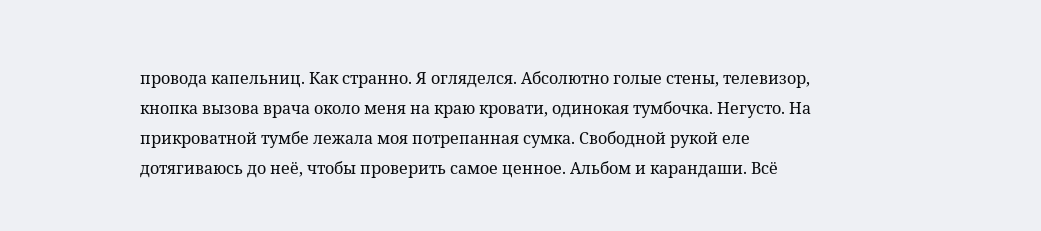провода капельниц. Как странно. Я огляделся. Абсолютно голые стены, телевизор, кнопка вызова врача около меня на краю кровати, одинокая тумбочка. Негусто. На прикроватной тумбе лежала моя потрепанная сумка. Свободной рукой еле дотягиваюсь до неё, чтобы проверить самое ценное. Альбом и карандаши. Всё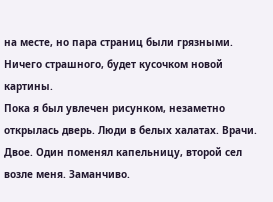на месте, но пара страниц были грязными. Ничего страшного, будет кусочком новой картины.
Пока я был увлечен рисунком, незаметно открылась дверь. Люди в белых халатах. Врачи. Двое. Один поменял капельницу, второй сел возле меня. Заманчиво.